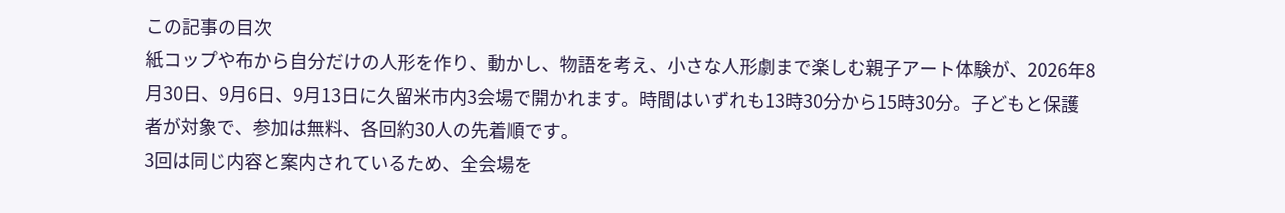この記事の目次
紙コップや布から自分だけの人形を作り、動かし、物語を考え、小さな人形劇まで楽しむ親子アート体験が、2026年8月30日、9月6日、9月13日に久留米市内3会場で開かれます。時間はいずれも13時30分から15時30分。子どもと保護者が対象で、参加は無料、各回約30人の先着順です。
3回は同じ内容と案内されているため、全会場を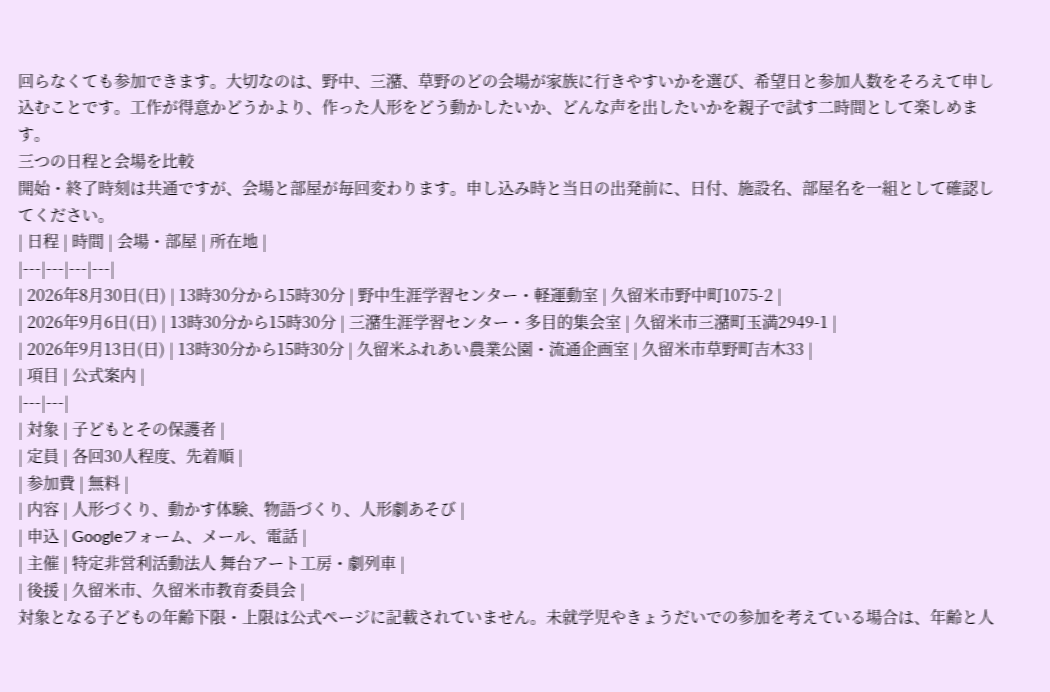回らなくても参加できます。大切なのは、野中、三潴、草野のどの会場が家族に行きやすいかを選び、希望日と参加人数をそろえて申し込むことです。工作が得意かどうかより、作った人形をどう動かしたいか、どんな声を出したいかを親子で試す二時間として楽しめます。
三つの日程と会場を比較
開始・終了時刻は共通ですが、会場と部屋が毎回変わります。申し込み時と当日の出発前に、日付、施設名、部屋名を一組として確認してください。
| 日程 | 時間 | 会場・部屋 | 所在地 |
|---|---|---|---|
| 2026年8月30日(日) | 13時30分から15時30分 | 野中生涯学習センター・軽運動室 | 久留米市野中町1075-2 |
| 2026年9月6日(日) | 13時30分から15時30分 | 三潴生涯学習センター・多目的集会室 | 久留米市三潴町玉満2949-1 |
| 2026年9月13日(日) | 13時30分から15時30分 | 久留米ふれあい農業公園・流通企画室 | 久留米市草野町吉木33 |
| 項目 | 公式案内 |
|---|---|
| 対象 | 子どもとその保護者 |
| 定員 | 各回30人程度、先着順 |
| 参加費 | 無料 |
| 内容 | 人形づくり、動かす体験、物語づくり、人形劇あそび |
| 申込 | Googleフォーム、メール、電話 |
| 主催 | 特定非営利活動法人 舞台アート工房・劇列車 |
| 後援 | 久留米市、久留米市教育委員会 |
対象となる子どもの年齢下限・上限は公式ページに記載されていません。未就学児やきょうだいでの参加を考えている場合は、年齢と人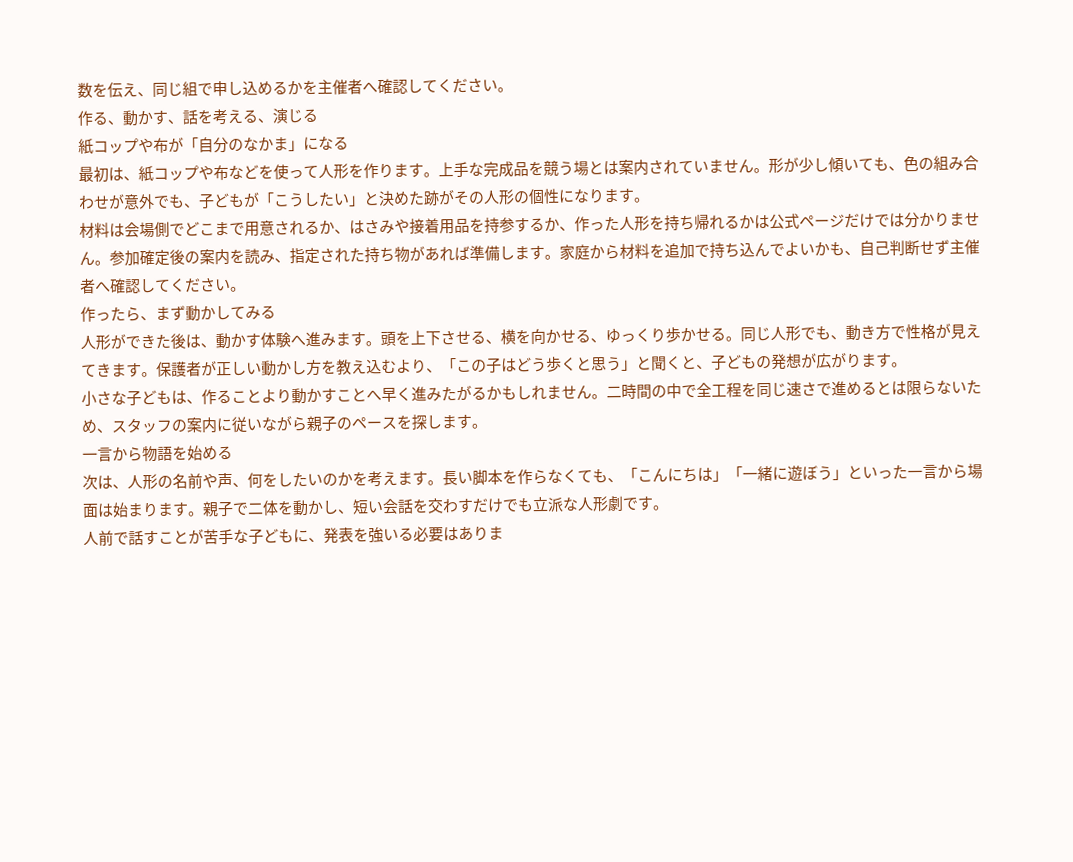数を伝え、同じ組で申し込めるかを主催者へ確認してください。
作る、動かす、話を考える、演じる
紙コップや布が「自分のなかま」になる
最初は、紙コップや布などを使って人形を作ります。上手な完成品を競う場とは案内されていません。形が少し傾いても、色の組み合わせが意外でも、子どもが「こうしたい」と決めた跡がその人形の個性になります。
材料は会場側でどこまで用意されるか、はさみや接着用品を持参するか、作った人形を持ち帰れるかは公式ページだけでは分かりません。参加確定後の案内を読み、指定された持ち物があれば準備します。家庭から材料を追加で持ち込んでよいかも、自己判断せず主催者へ確認してください。
作ったら、まず動かしてみる
人形ができた後は、動かす体験へ進みます。頭を上下させる、横を向かせる、ゆっくり歩かせる。同じ人形でも、動き方で性格が見えてきます。保護者が正しい動かし方を教え込むより、「この子はどう歩くと思う」と聞くと、子どもの発想が広がります。
小さな子どもは、作ることより動かすことへ早く進みたがるかもしれません。二時間の中で全工程を同じ速さで進めるとは限らないため、スタッフの案内に従いながら親子のペースを探します。
一言から物語を始める
次は、人形の名前や声、何をしたいのかを考えます。長い脚本を作らなくても、「こんにちは」「一緒に遊ぼう」といった一言から場面は始まります。親子で二体を動かし、短い会話を交わすだけでも立派な人形劇です。
人前で話すことが苦手な子どもに、発表を強いる必要はありま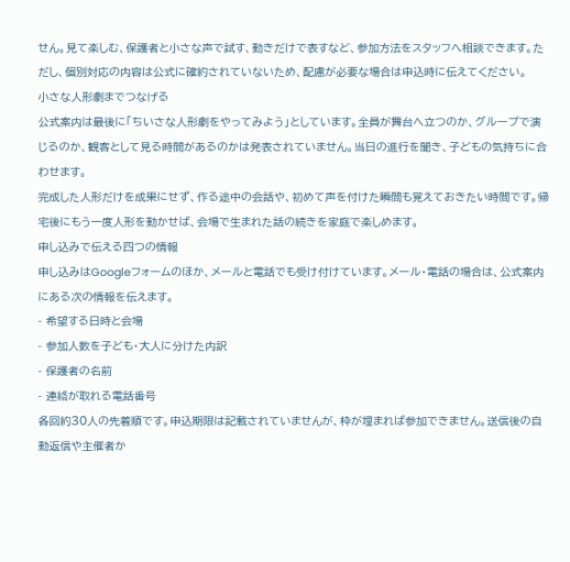せん。見て楽しむ、保護者と小さな声で試す、動きだけで表すなど、参加方法をスタッフへ相談できます。ただし、個別対応の内容は公式に確約されていないため、配慮が必要な場合は申込時に伝えてください。
小さな人形劇までつなげる
公式案内は最後に「ちいさな人形劇をやってみよう」としています。全員が舞台へ立つのか、グループで演じるのか、観客として見る時間があるのかは発表されていません。当日の進行を聞き、子どもの気持ちに合わせます。
完成した人形だけを成果にせず、作る途中の会話や、初めて声を付けた瞬間も覚えておきたい時間です。帰宅後にもう一度人形を動かせば、会場で生まれた話の続きを家庭で楽しめます。
申し込みで伝える四つの情報
申し込みはGoogleフォームのほか、メールと電話でも受け付けています。メール・電話の場合は、公式案内にある次の情報を伝えます。
- 希望する日時と会場
- 参加人数を子ども・大人に分けた内訳
- 保護者の名前
- 連絡が取れる電話番号
各回約30人の先着順です。申込期限は記載されていませんが、枠が埋まれば参加できません。送信後の自動返信や主催者か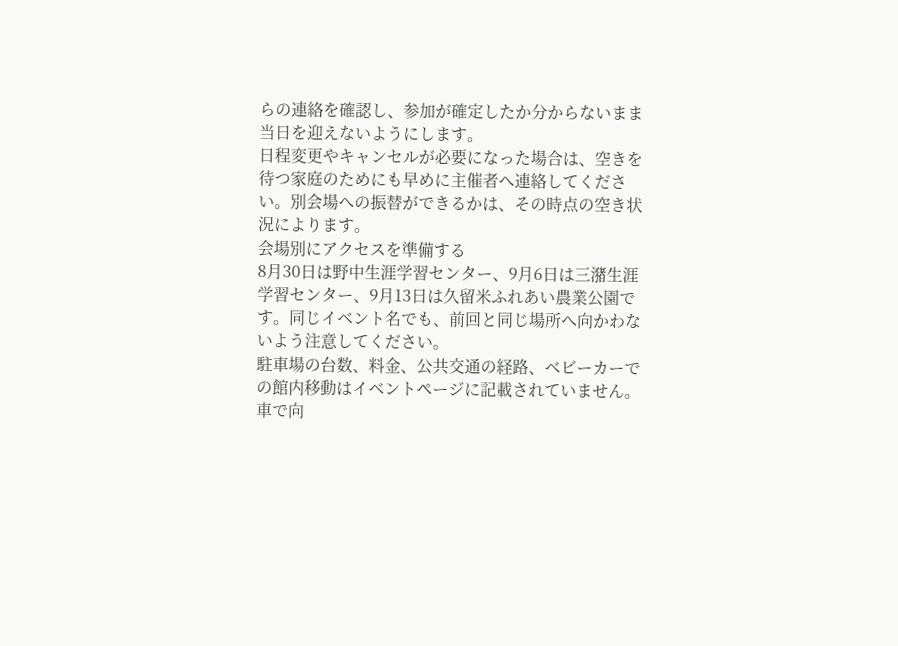らの連絡を確認し、参加が確定したか分からないまま当日を迎えないようにします。
日程変更やキャンセルが必要になった場合は、空きを待つ家庭のためにも早めに主催者へ連絡してください。別会場への振替ができるかは、その時点の空き状況によります。
会場別にアクセスを準備する
8月30日は野中生涯学習センター、9月6日は三潴生涯学習センター、9月13日は久留米ふれあい農業公園です。同じイベント名でも、前回と同じ場所へ向かわないよう注意してください。
駐車場の台数、料金、公共交通の経路、ベビーカーでの館内移動はイベントページに記載されていません。車で向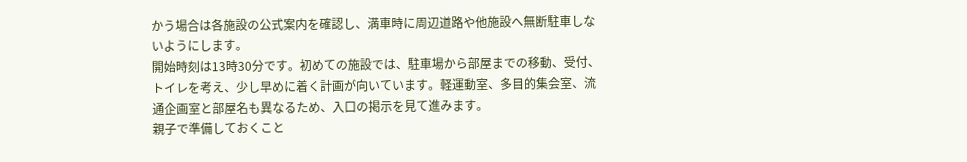かう場合は各施設の公式案内を確認し、満車時に周辺道路や他施設へ無断駐車しないようにします。
開始時刻は13時30分です。初めての施設では、駐車場から部屋までの移動、受付、トイレを考え、少し早めに着く計画が向いています。軽運動室、多目的集会室、流通企画室と部屋名も異なるため、入口の掲示を見て進みます。
親子で準備しておくこと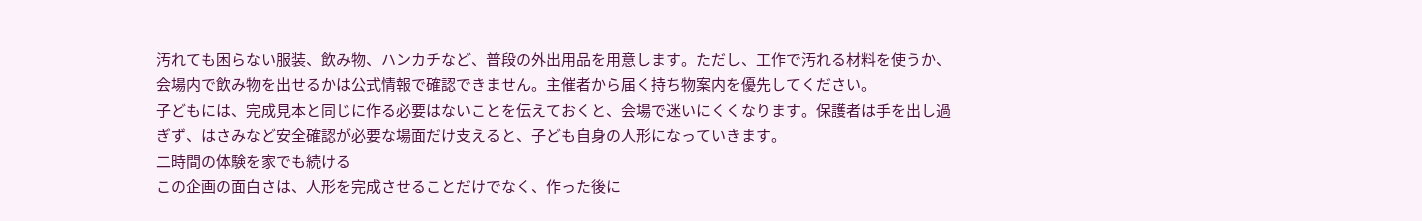汚れても困らない服装、飲み物、ハンカチなど、普段の外出用品を用意します。ただし、工作で汚れる材料を使うか、会場内で飲み物を出せるかは公式情報で確認できません。主催者から届く持ち物案内を優先してください。
子どもには、完成見本と同じに作る必要はないことを伝えておくと、会場で迷いにくくなります。保護者は手を出し過ぎず、はさみなど安全確認が必要な場面だけ支えると、子ども自身の人形になっていきます。
二時間の体験を家でも続ける
この企画の面白さは、人形を完成させることだけでなく、作った後に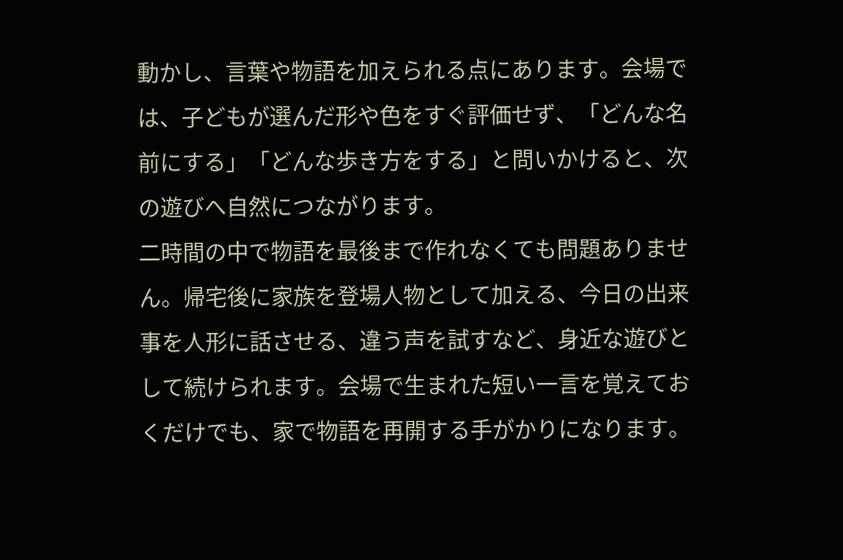動かし、言葉や物語を加えられる点にあります。会場では、子どもが選んだ形や色をすぐ評価せず、「どんな名前にする」「どんな歩き方をする」と問いかけると、次の遊びへ自然につながります。
二時間の中で物語を最後まで作れなくても問題ありません。帰宅後に家族を登場人物として加える、今日の出来事を人形に話させる、違う声を試すなど、身近な遊びとして続けられます。会場で生まれた短い一言を覚えておくだけでも、家で物語を再開する手がかりになります。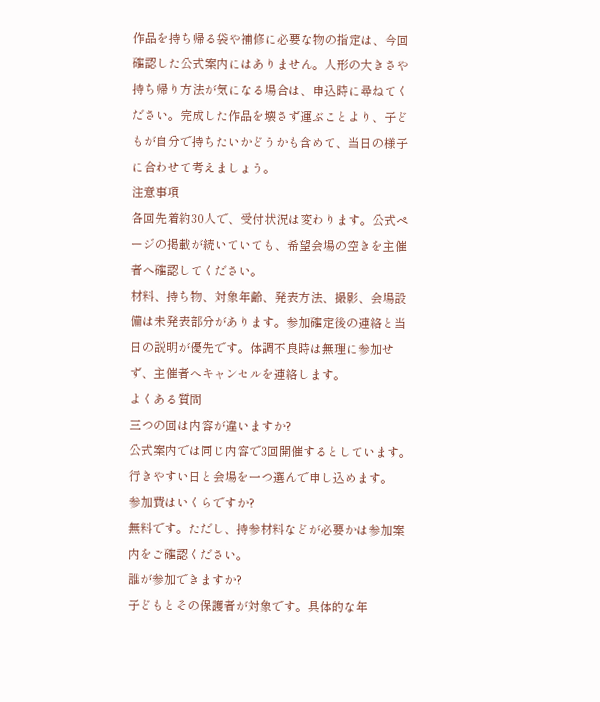作品を持ち帰る袋や補修に必要な物の指定は、今回確認した公式案内にはありません。人形の大きさや持ち帰り方法が気になる場合は、申込時に尋ねてください。完成した作品を壊さず運ぶことより、子どもが自分で持ちたいかどうかも含めて、当日の様子に合わせて考えましょう。
注意事項
各回先着約30人で、受付状況は変わります。公式ページの掲載が続いていても、希望会場の空きを主催者へ確認してください。
材料、持ち物、対象年齢、発表方法、撮影、会場設備は未発表部分があります。参加確定後の連絡と当日の説明が優先です。体調不良時は無理に参加せず、主催者へキャンセルを連絡します。
よくある質問
三つの回は内容が違いますか?
公式案内では同じ内容で3回開催するとしています。行きやすい日と会場を一つ選んで申し込めます。
参加費はいくらですか?
無料です。ただし、持参材料などが必要かは参加案内をご確認ください。
誰が参加できますか?
子どもとその保護者が対象です。具体的な年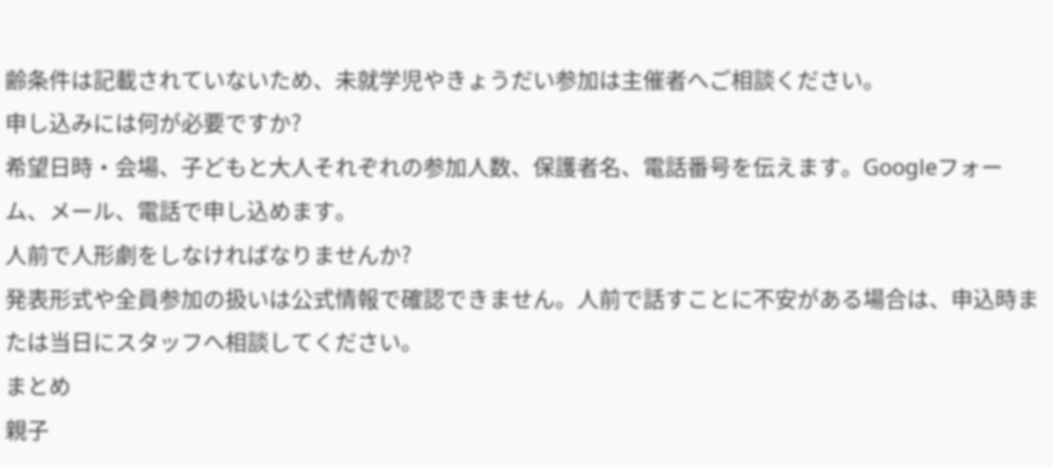齢条件は記載されていないため、未就学児やきょうだい参加は主催者へご相談ください。
申し込みには何が必要ですか?
希望日時・会場、子どもと大人それぞれの参加人数、保護者名、電話番号を伝えます。Googleフォーム、メール、電話で申し込めます。
人前で人形劇をしなければなりませんか?
発表形式や全員参加の扱いは公式情報で確認できません。人前で話すことに不安がある場合は、申込時または当日にスタッフへ相談してください。
まとめ
親子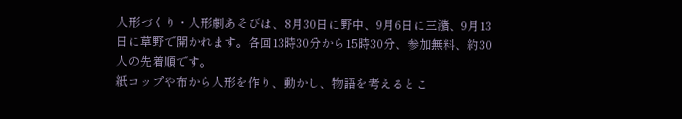人形づくり・人形劇あそびは、8月30日に野中、9月6日に三潴、9月13日に草野で開かれます。各回13時30分から15時30分、参加無料、約30人の先着順です。
紙コップや布から人形を作り、動かし、物語を考えるとこ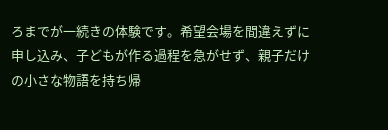ろまでが一続きの体験です。希望会場を間違えずに申し込み、子どもが作る過程を急がせず、親子だけの小さな物語を持ち帰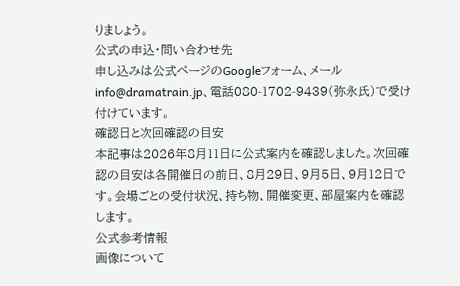りましょう。
公式の申込・問い合わせ先
申し込みは公式ページのGoogleフォーム、メールinfo@dramatrain.jp、電話080-1702-9439(弥永氏)で受け付けています。
確認日と次回確認の目安
本記事は2026年8月11日に公式案内を確認しました。次回確認の目安は各開催日の前日、8月29日、9月5日、9月12日です。会場ごとの受付状況、持ち物、開催変更、部屋案内を確認します。
公式参考情報
画像について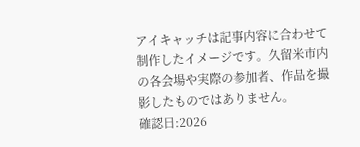アイキャッチは記事内容に合わせて制作したイメージです。久留米市内の各会場や実際の参加者、作品を撮影したものではありません。
確認日:2026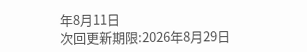年8月11日
次回更新期限:2026年8月29日